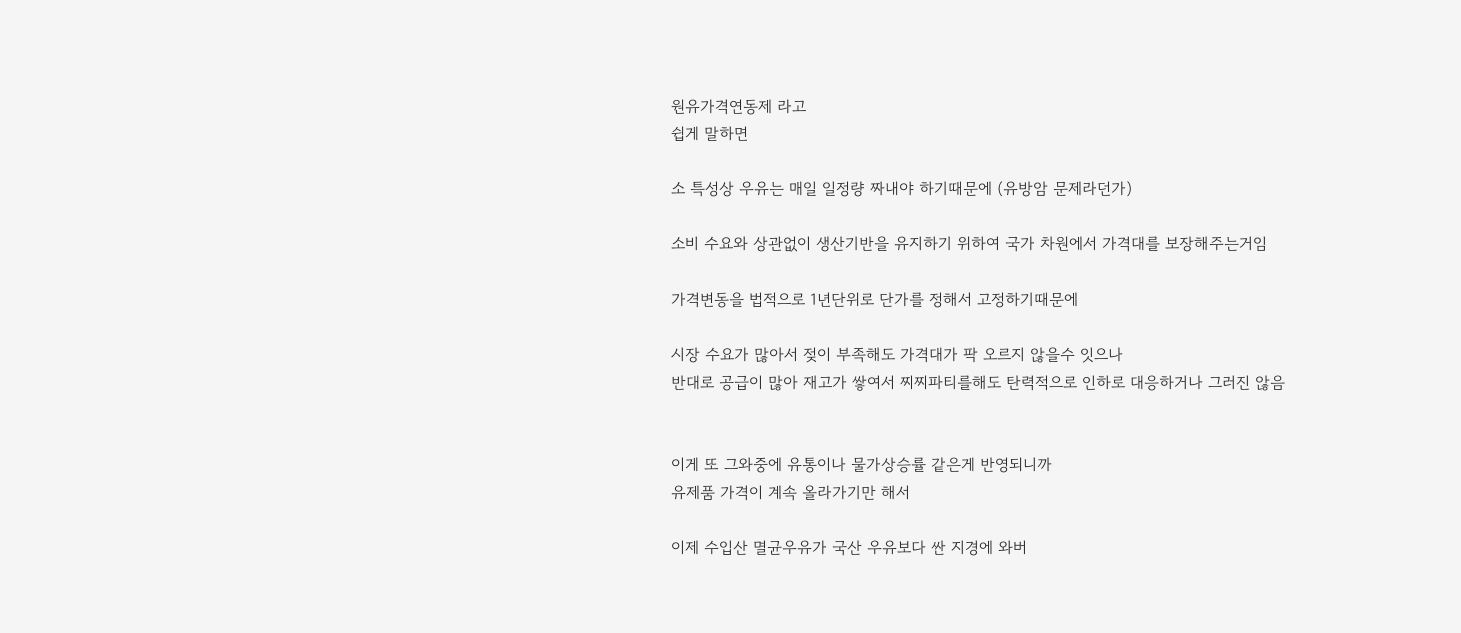원유가격연동제 라고
쉽게 말하면

소 특성상 우유는 매일 일정량 짜내야 하기때문에 (유방암 문제라던가)

소비 수요와 상관없이 생산기반을 유지하기 위하여 국가 차원에서 가격대를 보장해주는거임

가격변동을 법적으로 1년단위로 단가를 정해서 고정하기때문에

시장 수요가 많아서 젖이 부족해도 가격대가 팍 오르지 않을수 잇으나
반대로 공급이 많아 재고가 쌓여서 찌찌파티를해도 탄력적으로 인하로 대응하거나 그러진 않음


이게 또 그와중에 유통이나 물가상승률 같은게 반영되니까
유제품 가격이 계속 올라가기만 해서

이제 수입산 멸균우유가 국산 우유보다 싼 지경에 와버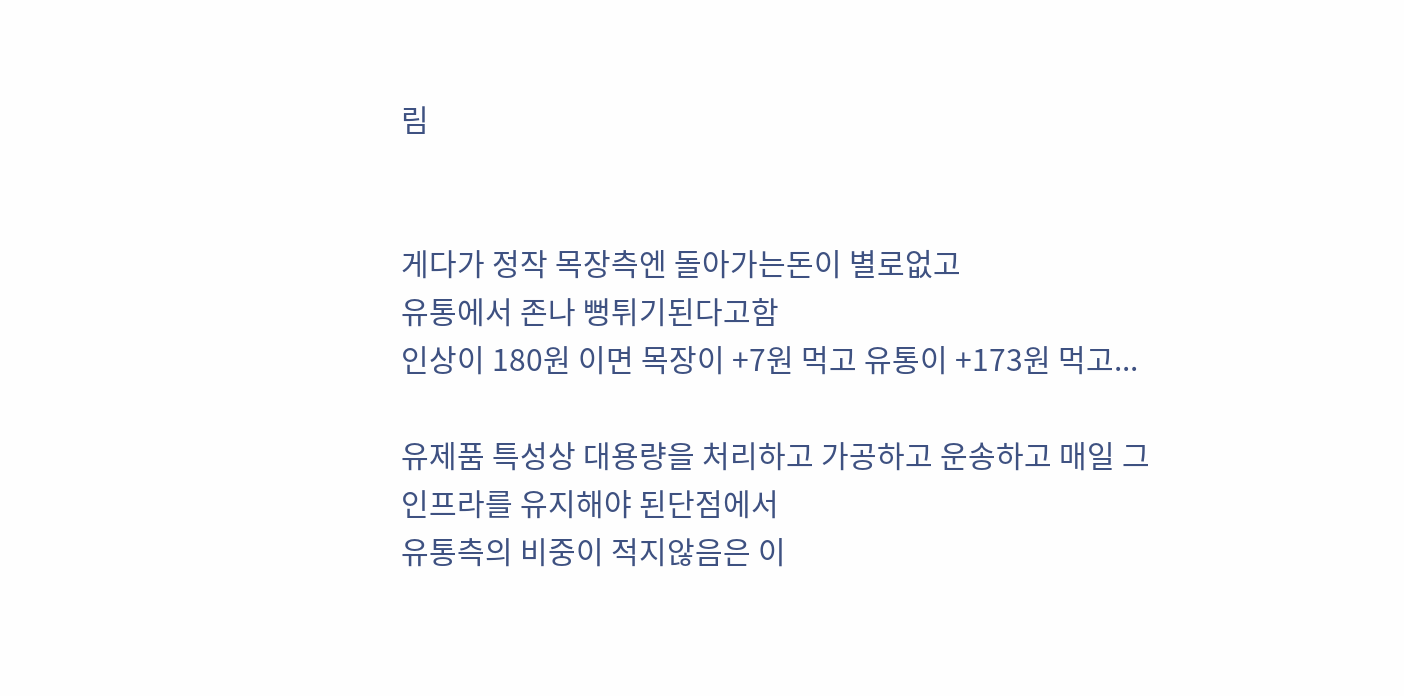림


게다가 정작 목장측엔 돌아가는돈이 별로없고
유통에서 존나 뻥튀기된다고함
인상이 180원 이면 목장이 +7원 먹고 유통이 +173원 먹고...

유제품 특성상 대용량을 처리하고 가공하고 운송하고 매일 그 인프라를 유지해야 된단점에서
유통측의 비중이 적지않음은 이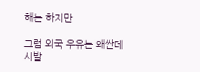해는 하지만

그럼 외국 우유는 왜싼데 시발